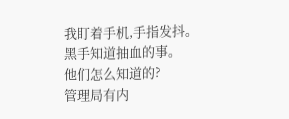我盯着手机,手指发抖。
黑手知道抽血的事。
他们怎么知道的?
管理局有内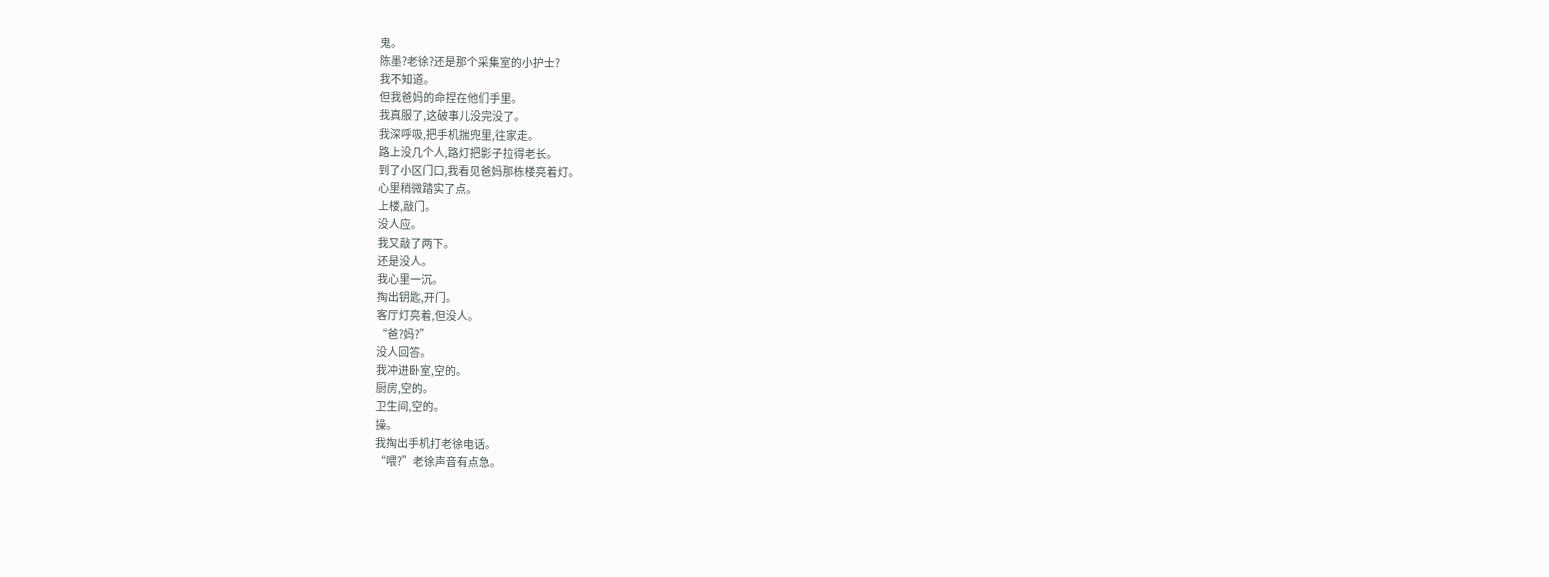鬼。
陈墨?老徐?还是那个采集室的小护士?
我不知道。
但我爸妈的命捏在他们手里。
我真服了,这破事儿没完没了。
我深呼吸,把手机揣兜里,往家走。
路上没几个人,路灯把影子拉得老长。
到了小区门口,我看见爸妈那栋楼亮着灯。
心里稍微踏实了点。
上楼,敲门。
没人应。
我又敲了两下。
还是没人。
我心里一沉。
掏出钥匙,开门。
客厅灯亮着,但没人。
“爸?妈?”
没人回答。
我冲进卧室,空的。
厨房,空的。
卫生间,空的。
操。
我掏出手机打老徐电话。
“喂?”老徐声音有点急。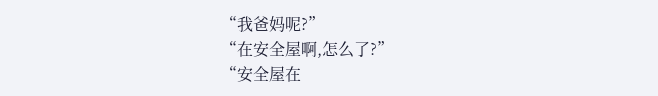“我爸妈呢?”
“在安全屋啊,怎么了?”
“安全屋在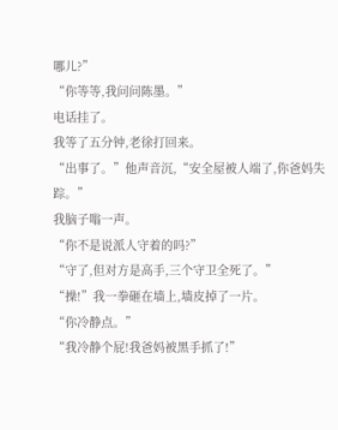哪儿?”
“你等等,我问问陈墨。”
电话挂了。
我等了五分钟,老徐打回来。
“出事了。”他声音沉,“安全屋被人端了,你爸妈失踪。”
我脑子嗡一声。
“你不是说派人守着的吗?”
“守了,但对方是高手,三个守卫全死了。”
“操!”我一拳砸在墙上,墙皮掉了一片。
“你冷静点。”
“我冷静个屁!我爸妈被黑手抓了!”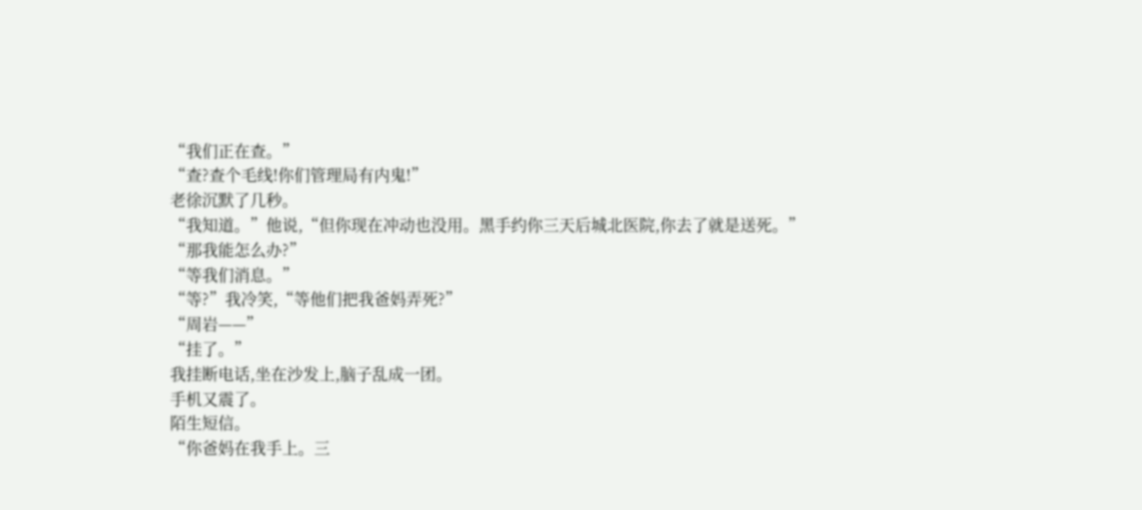“我们正在查。”
“查?查个毛线!你们管理局有内鬼!”
老徐沉默了几秒。
“我知道。”他说,“但你现在冲动也没用。黑手约你三天后城北医院,你去了就是送死。”
“那我能怎么办?”
“等我们消息。”
“等?”我冷笑,“等他们把我爸妈弄死?”
“周岩——”
“挂了。”
我挂断电话,坐在沙发上,脑子乱成一团。
手机又震了。
陌生短信。
“你爸妈在我手上。三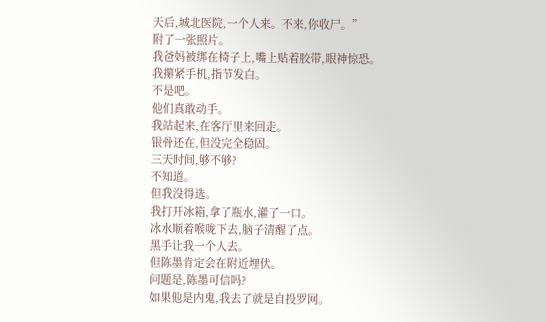天后,城北医院,一个人来。不来,你收尸。”
附了一张照片。
我爸妈被绑在椅子上,嘴上贴着胶带,眼神惊恐。
我攥紧手机,指节发白。
不是吧。
他们真敢动手。
我站起来,在客厅里来回走。
银骨还在,但没完全稳固。
三天时间,够不够?
不知道。
但我没得选。
我打开冰箱,拿了瓶水,灌了一口。
冰水顺着喉咙下去,脑子清醒了点。
黑手让我一个人去。
但陈墨肯定会在附近埋伏。
问题是,陈墨可信吗?
如果他是内鬼,我去了就是自投罗网。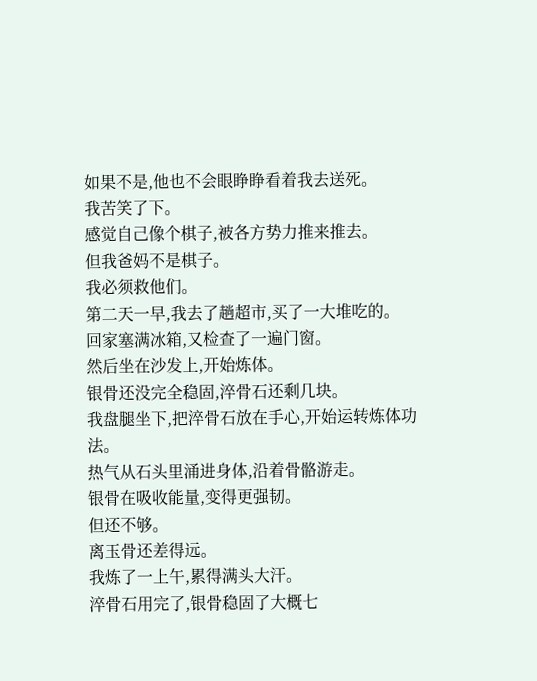如果不是,他也不会眼睁睁看着我去送死。
我苦笑了下。
感觉自己像个棋子,被各方势力推来推去。
但我爸妈不是棋子。
我必须救他们。
第二天一早,我去了趟超市,买了一大堆吃的。
回家塞满冰箱,又检查了一遍门窗。
然后坐在沙发上,开始炼体。
银骨还没完全稳固,淬骨石还剩几块。
我盘腿坐下,把淬骨石放在手心,开始运转炼体功法。
热气从石头里涌进身体,沿着骨骼游走。
银骨在吸收能量,变得更强韧。
但还不够。
离玉骨还差得远。
我炼了一上午,累得满头大汗。
淬骨石用完了,银骨稳固了大概七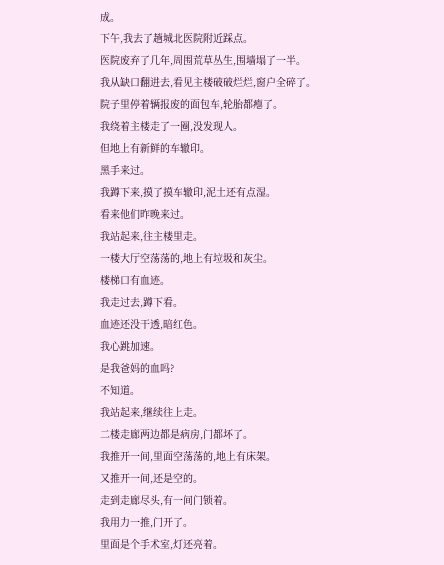成。
下午,我去了趟城北医院附近踩点。
医院废弃了几年,周围荒草丛生,围墙塌了一半。
我从缺口翻进去,看见主楼破破烂烂,窗户全碎了。
院子里停着辆报废的面包车,轮胎都瘪了。
我绕着主楼走了一圈,没发现人。
但地上有新鲜的车辙印。
黑手来过。
我蹲下来,摸了摸车辙印,泥土还有点湿。
看来他们昨晚来过。
我站起来,往主楼里走。
一楼大厅空荡荡的,地上有垃圾和灰尘。
楼梯口有血迹。
我走过去,蹲下看。
血迹还没干透,暗红色。
我心跳加速。
是我爸妈的血吗?
不知道。
我站起来,继续往上走。
二楼走廊两边都是病房,门都坏了。
我推开一间,里面空荡荡的,地上有床架。
又推开一间,还是空的。
走到走廊尽头,有一间门锁着。
我用力一推,门开了。
里面是个手术室,灯还亮着。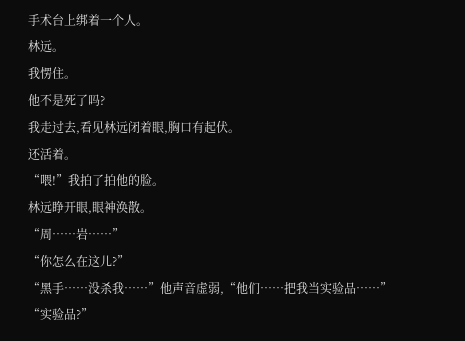手术台上绑着一个人。
林远。
我愣住。
他不是死了吗?
我走过去,看见林远闭着眼,胸口有起伏。
还活着。
“喂!”我拍了拍他的脸。
林远睁开眼,眼神涣散。
“周……岩……”
“你怎么在这儿?”
“黑手……没杀我……”他声音虚弱,“他们……把我当实验品……”
“实验品?”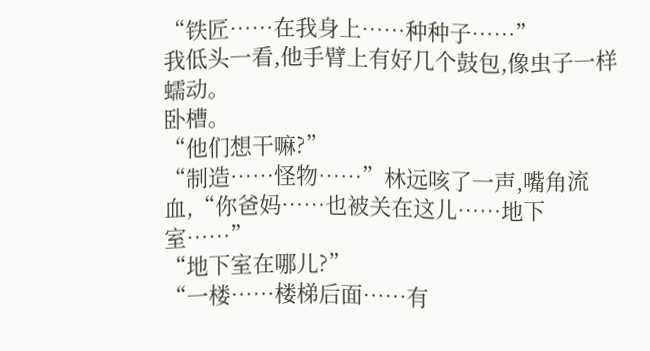“铁匠……在我身上……种种子……”
我低头一看,他手臂上有好几个鼓包,像虫子一样蠕动。
卧槽。
“他们想干嘛?”
“制造……怪物……”林远咳了一声,嘴角流血,“你爸妈……也被关在这儿……地下室……”
“地下室在哪儿?”
“一楼……楼梯后面……有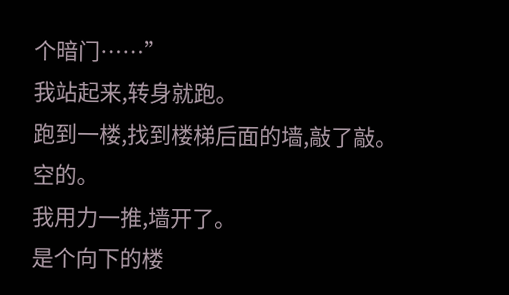个暗门……”
我站起来,转身就跑。
跑到一楼,找到楼梯后面的墙,敲了敲。
空的。
我用力一推,墙开了。
是个向下的楼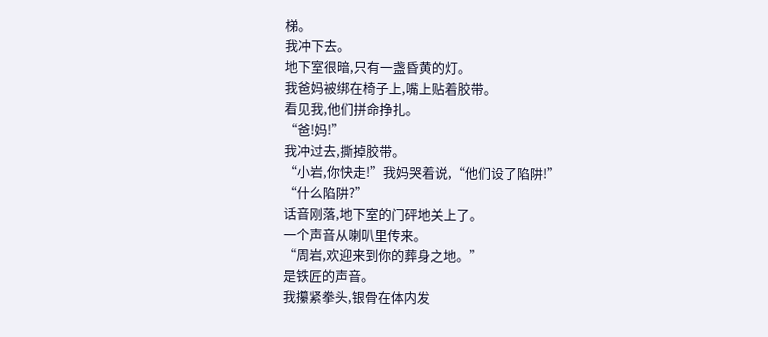梯。
我冲下去。
地下室很暗,只有一盏昏黄的灯。
我爸妈被绑在椅子上,嘴上贴着胶带。
看见我,他们拼命挣扎。
“爸!妈!”
我冲过去,撕掉胶带。
“小岩,你快走!”我妈哭着说,“他们设了陷阱!”
“什么陷阱?”
话音刚落,地下室的门砰地关上了。
一个声音从喇叭里传来。
“周岩,欢迎来到你的葬身之地。”
是铁匠的声音。
我攥紧拳头,银骨在体内发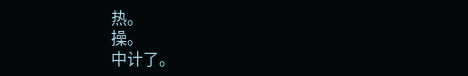热。
操。
中计了。